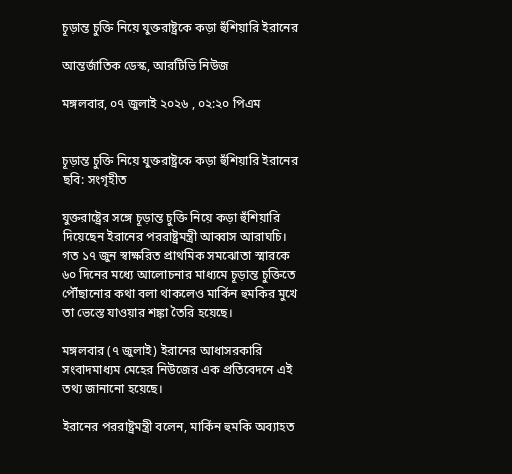চূড়ান্ত চুক্তি নিয়ে যুক্তরাষ্ট্রকে কড়া হুঁশিয়ারি ইরানের

আন্তর্জাতিক ডেস্ক, আরটিভি নিউজ

মঙ্গলবার, ০৭ জুলাই ২০২৬ , ০২:২০ পিএম


চূড়ান্ত চুক্তি নিয়ে যুক্তরাষ্ট্রকে কড়া হুঁশিয়ারি ইরানের
ছবি: সংগৃহীত

যুক্তরাষ্ট্রের সঙ্গে চূড়ান্ত চুক্তি নিয়ে কড়া হুঁশিয়ারি দিয়েছেন ইরানের পররাষ্ট্রমন্ত্রী আব্বাস আরাঘচি। গত ১৭ জুন স্বাক্ষরিত প্রাথমিক সমঝোতা স্মারকে ৬০ দিনের মধ্যে আলোচনার মাধ্যমে চূড়ান্ত চুক্তিতে পৌঁছানোর কথা বলা থাকলেও মার্কিন হুমকির মুখে তা ভেস্তে যাওয়ার শঙ্কা তৈরি হয়েছে।

মঙ্গলবার (৭ জুলাই) ইরানের আধাসরকারি সংবাদমাধ্যম মেহের নিউজের এক প্রতিবেদনে এই তথ্য জানানো হয়েছে।

ইরানের পররাষ্ট্রমন্ত্রী বলেন, মার্কিন হুমকি অব্যাহত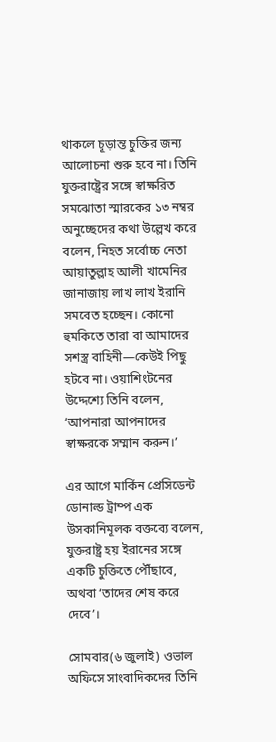থাকলে চূড়ান্ত চুক্তির জন্য আলোচনা শুরু হবে না। তিনি যুক্তরাষ্ট্রের সঙ্গে স্বাক্ষরিত সমঝোতা স্মারকের ১৩ নম্বর অনুচ্ছেদের কথা উল্লেখ করে বলেন, নিহত সর্বোচ্চ নেতা আয়াতুল্লাহ আলী খামেনির জানাজায় লাখ লাখ ইরানি সমবেত হচ্ছেন। কোনো হুমকিতে তারা বা আমাদের সশস্ত্র বাহিনী—কেউই পিছু হটবে না। ওয়াশিংটনের উদ্দেশ্যে তিনি বলেন, ‘আপনারা আপনাদের স্বাক্ষরকে সম্মান করুন।’

এর আগে মার্কিন প্রেসিডেন্ট ডোনাল্ড ট্রাম্প এক উসকানিমূলক বক্তব্যে বলেন, যুক্তরাষ্ট্র হয় ইরানের সঙ্গে একটি চুক্তিতে পৌঁছাবে, অথবা ‘তাদের শেষ করে দেবে’।

সোমবার(৬ জুলাই) ওভাল অফিসে সাংবাদিকদের তিনি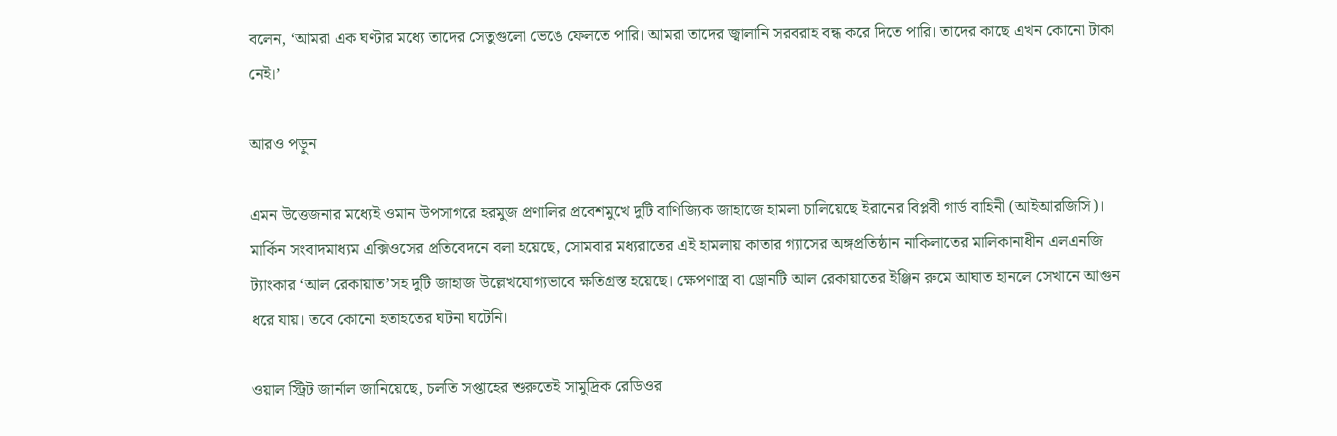বলেন, ‘আমরা এক ঘণ্টার মধ্যে তাদের সেতুগুলো ভেঙে ফেলতে পারি। আমরা তাদের জ্বালানি সরবরাহ বন্ধ করে দিতে পারি। তাদের কাছে এখন কোনো টাকা নেই।’

আরও পড়ুন

এমন উত্তেজনার মধ্যেই ওমান উপসাগরে হরমুজ প্রণালির প্রবেশমুখে দুটি বাণিজ্যিক জাহাজে হামলা চালিয়েছে ইরানের বিপ্লবী গার্ড বাহিনী (আইআরজিসি)। মার্কিন সংবাদমাধ্যম এক্সিওসের প্রতিবেদনে বলা হয়েছে, সোমবার মধ্যরাতের এই হামলায় কাতার গ্যাসের অঙ্গপ্রতিষ্ঠান নাকিলাতের মালিকানাধীন এলএনজি ট্যাংকার ‘আল রেকায়াত’সহ দুটি জাহাজ উল্লেখযোগ্যভাবে ক্ষতিগ্রস্ত হয়েছে। ক্ষেপণাস্ত্র বা ড্রোনটি আল রেকায়াতের ইঞ্জিন রুমে আঘাত হানলে সেখানে আগুন ধরে যায়। তবে কোনো হতাহতের ঘটনা ঘটেনি।

ওয়াল স্ট্রিট জার্নাল জানিয়েছে, চলতি সপ্তাহের শুরুতেই সামুদ্রিক রেডিওর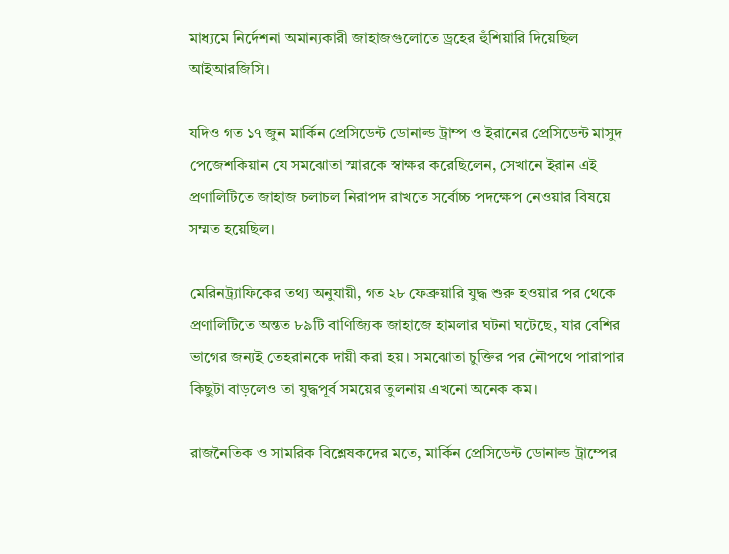মাধ্যমে নির্দেশনা অমান্যকারী জাহাজগুলোতে ড্রহের হুঁশিয়ারি দিয়েছিল আইআরজিসি।

যদিও গত ১৭ জুন মার্কিন প্রেসিডেন্ট ডোনাল্ড ট্রাম্প ও ইরানের প্রেসিডেন্ট মাসুদ পেজেশকিয়ান যে সমঝোতা স্মারকে স্বাক্ষর করেছিলেন, সেখানে ইরান এই প্রণালিটিতে জাহাজ চলাচল নিরাপদ রাখতে সর্বোচ্চ পদক্ষেপ নেওয়ার বিষয়ে সম্মত হয়েছিল।

মেরিনট্র্যাফিকের তথ্য অনুযায়ী, গত ২৮ ফেব্রুয়ারি যুদ্ধ শুরু হওয়ার পর থেকে প্রণালিটিতে অন্তত ৮৯টি বাণিজ্যিক জাহাজে হামলার ঘটনা ঘটেছে, যার বেশির ভাগের জন্যই তেহরানকে দায়ী করা হয়। সমঝোতা চুক্তির পর নৌপথে পারাপার কিছুটা বাড়লেও তা যুদ্ধপূর্ব সময়ের তুলনায় এখনো অনেক কম।

রাজনৈতিক ও সামরিক বিশ্লেষকদের মতে, মার্কিন প্রেসিডেন্ট ডোনাল্ড ট্রাম্পের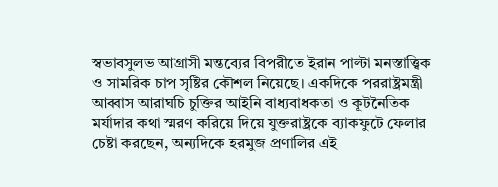স্বভাবসুলভ আগ্রাসী মন্তব্যের বিপরীতে ইরান পাল্টা মনস্তাত্ত্বিক ও সামরিক চাপ সৃষ্টির কৌশল নিয়েছে। একদিকে পররাষ্ট্রমন্ত্রী আব্বাস আরাঘচি চুক্তির আইনি বাধ্যবাধকতা ও কূটনৈতিক মর্যাদার কথা স্মরণ করিয়ে দিয়ে যুক্তরাষ্ট্রকে ব্যাকফুটে ফেলার চেষ্টা করছেন, অন্যদিকে হরমুজ প্রণালির এই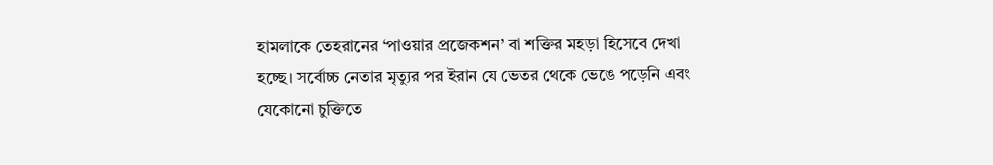হামলাকে তেহরানের ‘পাওয়ার প্রজেকশন’ বা শক্তির মহড়া হিসেবে দেখা হচ্ছে। সর্বোচ্চ নেতার মৃত্যুর পর ইরান যে ভেতর থেকে ভেঙে পড়েনি এবং যেকোনো চুক্তিতে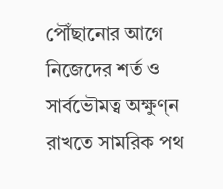পৌঁছানোর আগে নিজেদের শর্ত ও সার্বভৌমত্ব অক্ষুণ্ন রাখতে সামরিক পথ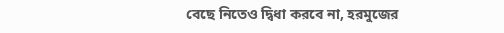বেছে নিতেও দ্বিধা করবে না, হরমুজের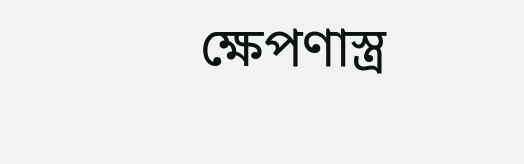ক্ষেপণাস্ত্র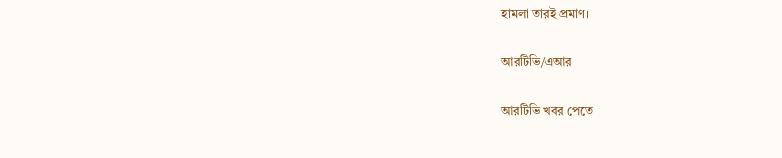হামলা তারই প্রমাণ।

আরটিভি/এআর

আরটিভি খবর পেতে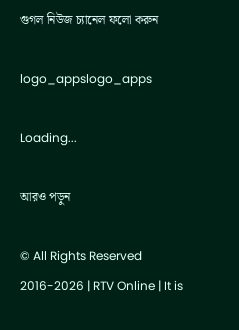গুগল নিউজ চ্যানেল ফলো করুন

logo_appslogo_apps

Loading...

আরও পড়ুন

© All Rights Reserved 2016-2026 | RTV Online | It is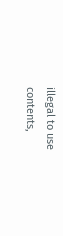illegal to use contents,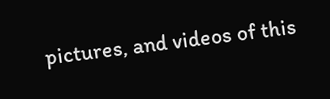pictures, and videos of this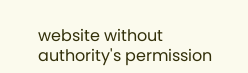website without authority's permission